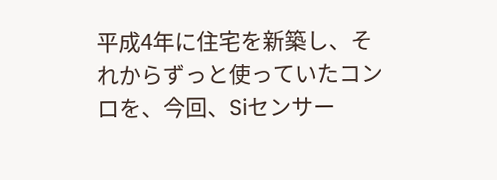平成4年に住宅を新築し、それからずっと使っていたコンロを、今回、Siセンサー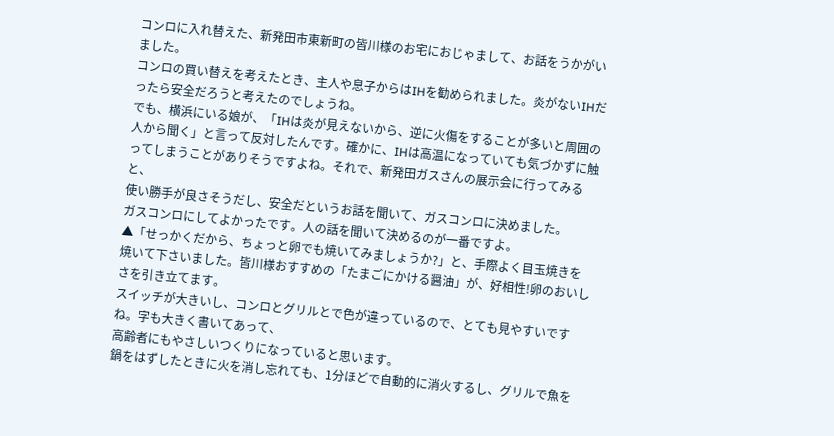コンロに入れ替えた、新発田市東新町の皆川様のお宅におじゃまして、お話をうかがいました。
コンロの買い替えを考えたとき、主人や息子からはIHを勧められました。炎がないIHだったら安全だろうと考えたのでしょうね。
でも、横浜にいる娘が、「IHは炎が見えないから、逆に火傷をすることが多いと周囲の人から聞く」と言って反対したんです。確かに、IHは高温になっていても気づかずに触ってしまうことがありそうですよね。それで、新発田ガスさんの展示会に行ってみると、
使い勝手が良さそうだし、安全だというお話を聞いて、ガスコンロに決めました。
ガスコンロにしてよかったです。人の話を聞いて決めるのが一番ですよ。
▲「せっかくだから、ちょっと卵でも焼いてみましょうか?」と、手際よく目玉焼きを焼いて下さいました。皆川様おすすめの「たまごにかける醤油」が、好相性!卵のおいしさを引き立てます。
スイッチが大きいし、コンロとグリルとで色が違っているので、とても見やすいですね。字も大きく書いてあって、
高齢者にもやさしいつくりになっていると思います。
鍋をはずしたときに火を消し忘れても、1分ほどで自動的に消火するし、グリルで魚を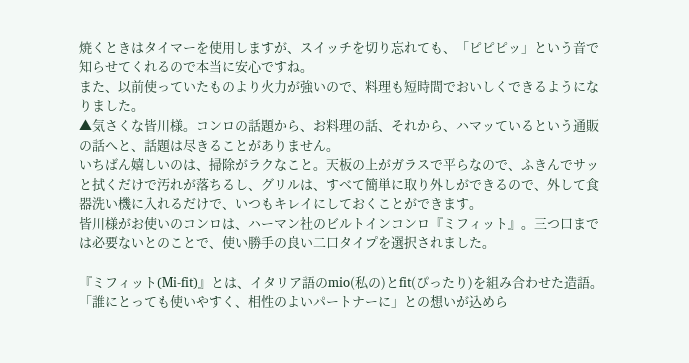焼くときはタイマーを使用しますが、スイッチを切り忘れても、「ピピピッ」という音で知らせてくれるので本当に安心ですね。
また、以前使っていたものより火力が強いので、料理も短時間でおいしくできるようになりました。
▲気さくな皆川様。コンロの話題から、お料理の話、それから、ハマッているという通販の話へと、話題は尽きることがありません。
いちばん嬉しいのは、掃除がラクなこと。天板の上がガラスで平らなので、ふきんでサッと拭くだけで汚れが落ちるし、グリルは、すべて簡単に取り外しができるので、外して食器洗い機に入れるだけで、いつもキレイにしておくことができます。
皆川様がお使いのコンロは、ハーマン社のビルトインコンロ『ミフィット』。三つ口までは必要ないとのことで、使い勝手の良い二口タイプを選択されました。

『ミフィット(Mi-fit)』とは、イタリア語のmio(私の)とfit(ぴったり)を組み合わせた造語。「誰にとっても使いやすく、相性のよいパートナーに」との想いが込めら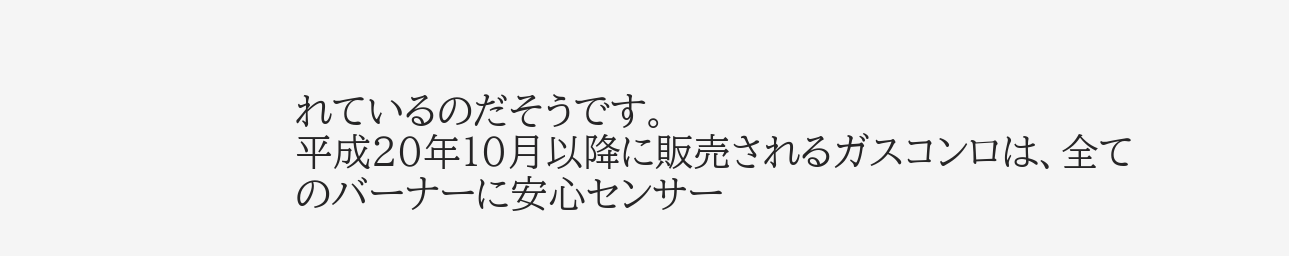れているのだそうです。
平成20年10月以降に販売されるガスコンロは、全てのバーナーに安心センサー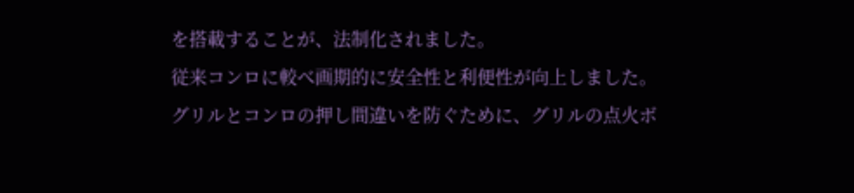を搭載することが、法制化されました。
従来コンロに較べ画期的に安全性と利便性が向上しました。
グリルとコンロの押し間違いを防ぐために、グリルの点火ボ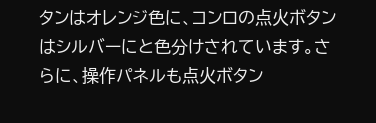タンはオレンジ色に、コンロの点火ボタンはシルバーにと色分けされています。さらに、操作パネルも点火ボタン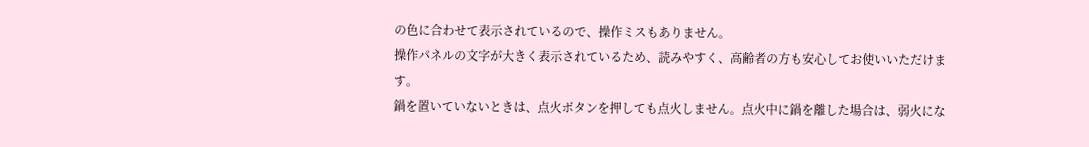の色に合わせて表示されているので、操作ミスもありません。
操作パネルの文字が大きく表示されているため、読みやすく、高齢者の方も安心してお使いいただけます。
鍋を置いていないときは、点火ボタンを押しても点火しません。点火中に鍋を離した場合は、弱火にな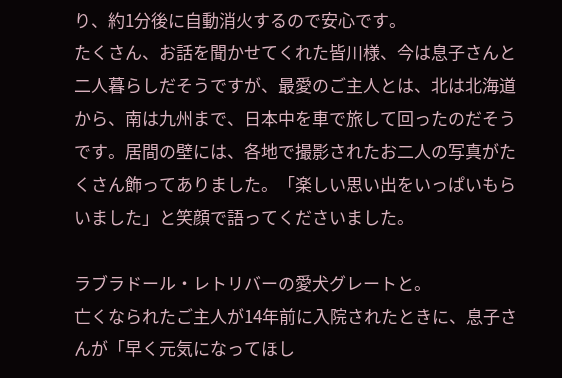り、約1分後に自動消火するので安心です。
たくさん、お話を聞かせてくれた皆川様、今は息子さんと二人暮らしだそうですが、最愛のご主人とは、北は北海道から、南は九州まで、日本中を車で旅して回ったのだそうです。居間の壁には、各地で撮影されたお二人の写真がたくさん飾ってありました。「楽しい思い出をいっぱいもらいました」と笑顔で語ってくださいました。

ラブラドール・レトリバーの愛犬グレートと。
亡くなられたご主人が14年前に入院されたときに、息子さんが「早く元気になってほし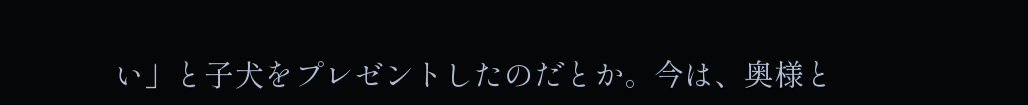い」と子犬をプレゼントしたのだとか。今は、奥様と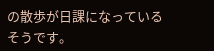の散歩が日課になっているそうです。